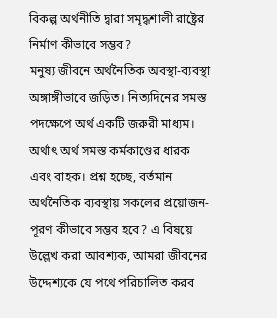বিকল্প অর্থনীতি দ্বারা সমৃদ্ধশালী রাষ্ট্রের নির্মাণ কীভাবে সম্ভব?
মনুষ্য জীবনে অর্থনৈতিক অবস্থা-ব্যবস্থা অঙ্গাঙ্গীভাবে জড়িত। নিত্যদিনের সমস্ত পদক্ষেপে অর্থ একটি জরুরী মাধ্যম। অর্থাৎ অর্থ সমস্ত কর্মকাণ্ডের ধারক এবং বাহক। প্রশ্ন হচ্ছে, বর্তমান অর্থনৈতিক ব্যবস্থায় সকলের প্রয়োজন-পূরণ কীভাবে সম্ভব হবে? এ বিষয়ে উল্লেখ করা আবশ্যক, আমরা জীবনের উদ্দেশ্যকে যে পথে পরিচালিত করব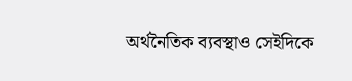অর্থনৈতিক ব্যবস্থাও সেইদিকে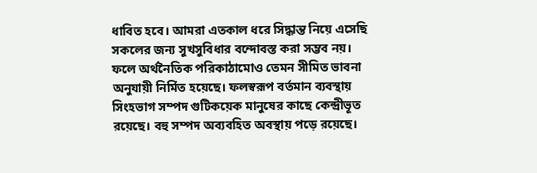ধাবিত হবে। আমরা এতকাল ধরে সিদ্ধান্ত নিয়ে এসেছি সকলের জন্য সুখসুবিধার বন্দোবস্ত করা সম্ভব নয়। ফলে অর্থনৈতিক পরিকাঠামোও তেমন সীমিত ভাবনা অনুযায়ী নির্মিত হয়েছে। ফলস্বরূপ বর্তমান ব্যবস্থায় সিংহভাগ সম্পদ গুটিকয়েক মানুষের কাছে কেন্দ্রীভূত রয়েছে। বহু সম্পদ অব্যবহিত অবস্থায় পড়ে রয়েছে।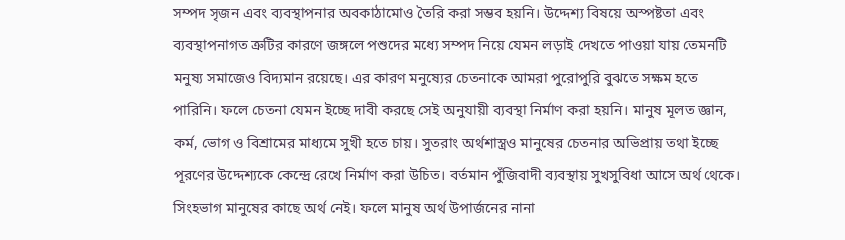সম্পদ সৃজন এবং ব্যবস্থাপনার অবকাঠামোও তৈরি করা সম্ভব হয়নি। উদ্দেশ্য বিষয়ে অস্পষ্টতা এবং ব্যবস্থাপনাগত ত্রুটির কারণে জঙ্গলে পশুদের মধ্যে সম্পদ নিয়ে যেমন লড়াই দেখতে পাওয়া যায় তেমনটি মনুষ্য সমাজেও বিদ্যমান রয়েছে। এর কারণ মনুষ্যের চেতনাকে আমরা পুরোপুরি বুঝতে সক্ষম হতে পারিনি। ফলে চেতনা যেমন ইচ্ছে দাবী করছে সেই অনুযায়ী ব্যবস্থা নির্মাণ করা হয়নি। মানুষ মূলত জ্ঞান, কর্ম, ভোগ ও বিশ্রামের মাধ্যমে সুখী হতে চায়। সুতরাং অর্থশাস্ত্রও মানুষের চেতনার অভিপ্রায় তথা ইচ্ছে পূরণের উদ্দেশ্যকে কেন্দ্রে রেখে নির্মাণ করা উচিত। বর্তমান পুঁজিবাদী ব্যবস্থায় সুখসুবিধা আসে অর্থ থেকে। সিংহভাগ মানুষের কাছে অর্থ নেই। ফলে মানুষ অর্থ উপার্জনের নানা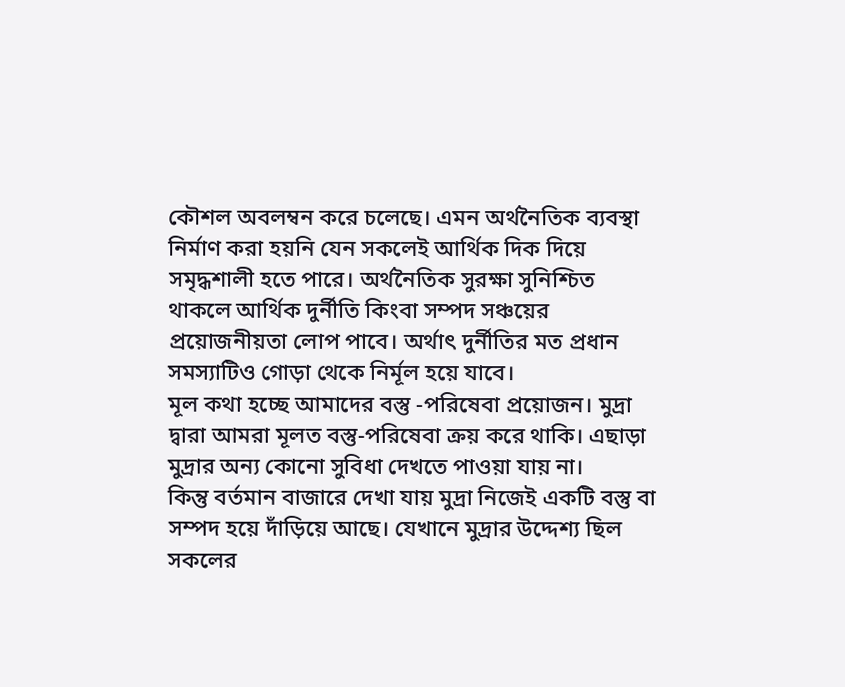কৌশল অবলম্বন করে চলেছে। এমন অর্থনৈতিক ব্যবস্থা নির্মাণ করা হয়নি যেন সকলেই আর্থিক দিক দিয়ে সমৃদ্ধশালী হতে পারে। অর্থনৈতিক সুরক্ষা সুনিশ্চিত থাকলে আর্থিক দুর্নীতি কিংবা সম্পদ সঞ্চয়ের প্রয়োজনীয়তা লোপ পাবে। অর্থাৎ দুর্নীতির মত প্রধান সমস্যাটিও গোড়া থেকে নির্মূল হয়ে যাবে।
মূল কথা হচ্ছে আমাদের বস্তু -পরিষেবা প্রয়োজন। মুদ্রা দ্বারা আমরা মূলত বস্তু-পরিষেবা ক্রয় করে থাকি। এছাড়া মুদ্রার অন্য কোনো সুবিধা দেখতে পাওয়া যায় না।
কিন্তু বর্তমান বাজারে দেখা যায় মুদ্রা নিজেই একটি বস্তু বা সম্পদ হয়ে দাঁড়িয়ে আছে। যেখানে মুদ্রার উদ্দেশ্য ছিল সকলের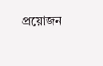প্রয়োজন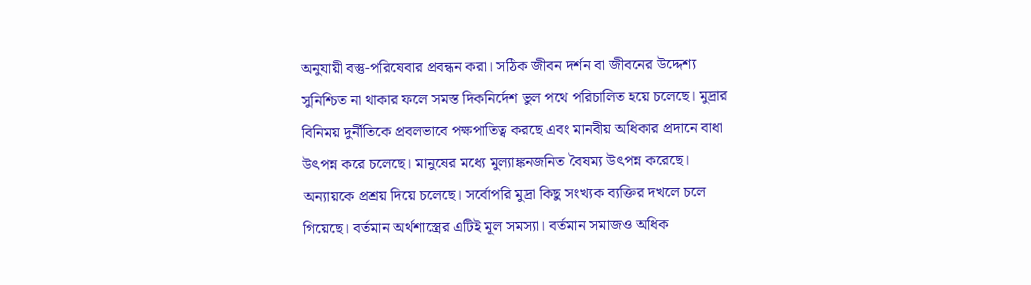অনুযায়ী বস্তু-পরিষেবার প্রবন্ধন করা। সঠিক জীবন দর্শন বা জীবনের উদ্দেশ্য সুনিশ্চিত না থাকার ফলে সমস্ত দিকনির্দেশ ভুল পথে পরিচালিত হয়ে চলেছে। মুদ্রার বিনিময় দুর্নীতিকে প্রবলভাবে পক্ষপাতিত্ব করছে এবং মানবীয় অধিকার প্রদানে বাধা উৎপন্ন করে চলেছে। মানুষের মধ্যে মুল্যাঙ্কনজনিত বৈষম্য উৎপন্ন করেছে। অন্যায়কে প্রশ্রয় দিয়ে চলেছে। সর্বোপরি মুদ্রা কিছু সংখ্যক ব্যক্তির দখলে চলে গিয়েছে। বর্তমান অর্থশাস্ত্রের এটিই মূল সমস্যা। বর্তমান সমাজও অধিক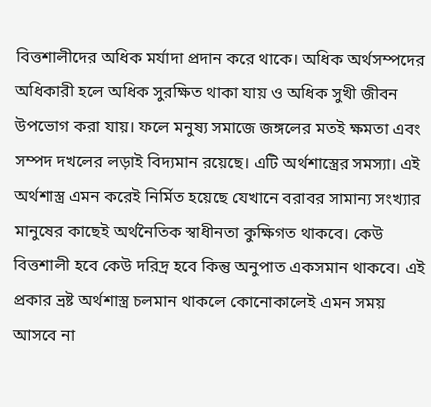বিত্তশালীদের অধিক মর্যাদা প্রদান করে থাকে। অধিক অর্থসম্পদের অধিকারী হলে অধিক সুরক্ষিত থাকা যায় ও অধিক সুখী জীবন উপভোগ করা যায়। ফলে মনুষ্য সমাজে জঙ্গলের মতই ক্ষমতা এবং সম্পদ দখলের লড়াই বিদ্যমান রয়েছে। এটি অর্থশাস্ত্রের সমস্যা। এই অর্থশাস্ত্র এমন করেই নির্মিত হয়েছে যেখানে বরাবর সামান্য সংখ্যার মানুষের কাছেই অর্থনৈতিক স্বাধীনতা কুক্ষিগত থাকবে। কেউ বিত্তশালী হবে কেউ দরিদ্র হবে কিন্তু অনুপাত একসমান থাকবে। এই প্রকার ভ্রষ্ট অর্থশাস্ত্র চলমান থাকলে কোনোকালেই এমন সময় আসবে না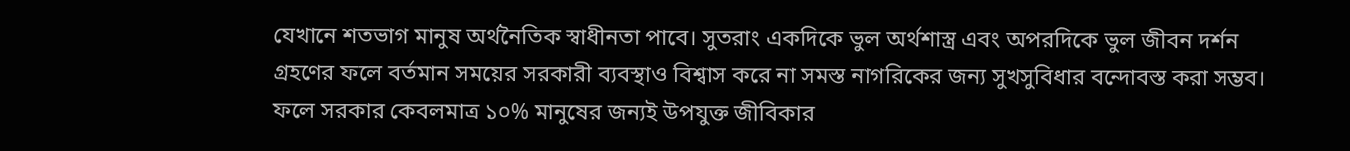যেখানে শতভাগ মানুষ অর্থনৈতিক স্বাধীনতা পাবে। সুতরাং একদিকে ভুল অর্থশাস্ত্র এবং অপরদিকে ভুল জীবন দর্শন গ্রহণের ফলে বর্তমান সময়ের সরকারী ব্যবস্থাও বিশ্বাস করে না সমস্ত নাগরিকের জন্য সুখসুবিধার বন্দোবস্ত করা সম্ভব। ফলে সরকার কেবলমাত্র ১০% মানুষের জন্যই উপযুক্ত জীবিকার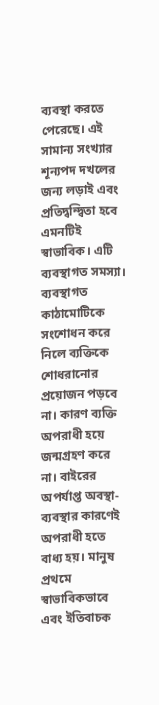ব্যবস্থা করতে পেরেছে। এই সামান্য সংখ্যার শূন্যপদ দখলের জন্য লড়াই এবং প্রতিদ্বন্দ্বিতা হবে এমনটিই স্বাভাবিক। এটি ব্যবস্থাগত সমস্যা। ব্যবস্থাগত কাঠামোটিকে সংশোধন করে নিলে ব্যক্তিকে শোধরানোর প্রয়োজন পড়বে না। কারণ ব্যক্তি অপরাধী হয়ে জন্মগ্রহণ করে না। বাইরের অপর্যাপ্ত অবস্থা-ব্যবস্থার কারণেই অপরাধী হতে বাধ্য হয়। মানুষ প্রথমে স্বাভাবিকভাবে এবং ইতিবাচক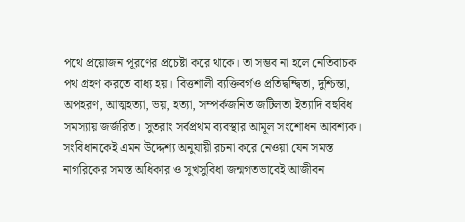পথে প্রয়োজন পূরণের প্রচেষ্টা করে থাকে। তা সম্ভব না হলে নেতিবাচক পথ গ্রহণ করতে বাধ্য হয়। বিত্তশালী ব্যক্তিবর্গও প্রতিদ্বন্দ্বিতা, দুশ্চিন্তা, অপহরণ, আত্মহত্যা, ভয়, হত্যা, সম্পর্কজনিত জটিলতা ইত্যাদি বহুবিধ সমস্যায় জর্জরিত। সুতরাং সর্বপ্রথম ব্যবস্থার আমূল সংশোধন আবশ্যক।
সংবিধানকেই এমন উদ্দেশ্য অনুযায়ী রচনা করে নেওয়া যেন সমস্ত নাগরিকের সমস্ত অধিকার ও সুখসুবিধা জন্মগতভাবেই আজীবন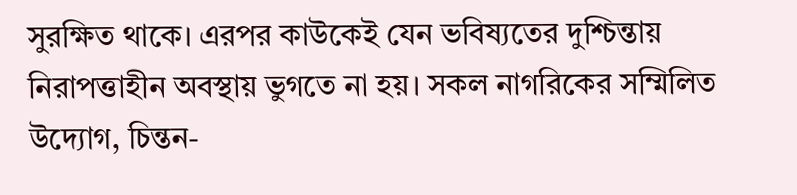সুরক্ষিত থাকে। এরপর কাউকেই যেন ভবিষ্যতের দুশ্চিন্তায় নিরাপত্তাহীন অবস্থায় ভুগতে না হয়। সকল নাগরিকের সম্মিলিত উদ্যোগ, চিন্তন-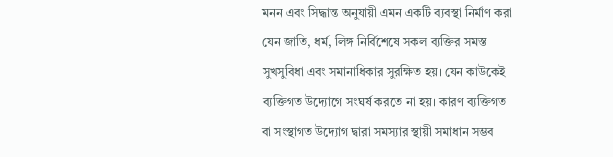মনন এবং সিদ্ধান্ত অনুযায়ী এমন একটি ব্যবস্থা নির্মাণ করা যেন জাতি, ধর্ম, লিঙ্গ নির্বিশেষে সকল ব্যক্তির সমস্ত সুখসুবিধা এবং সমানাধিকার সুরক্ষিত হয়। যেন কাউকেই ব্যক্তিগত উদ্যোগে সংঘর্ষ করতে না হয়। কারণ ব্যক্তিগত বা সংস্থাগত উদ্যোগ দ্বারা সমস্যার স্থায়ী সমাধান সম্ভব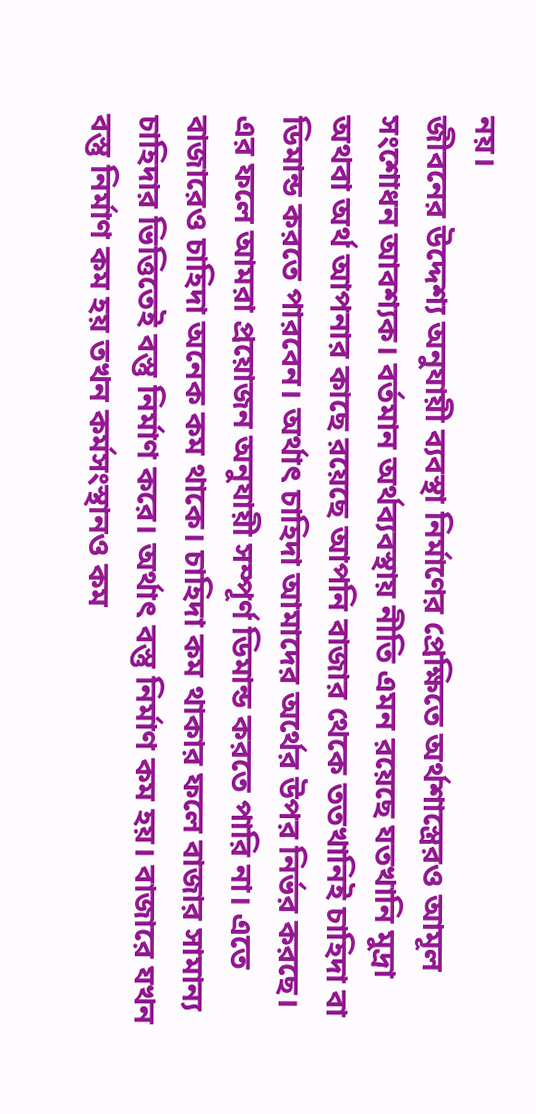নয়।
জীবনের উদ্দেশ্য অনুযায়ী ব্যবস্থা নির্মাণের প্রেক্ষিতে অর্থশাস্ত্রেরও আমূল সংশোধন আবশ্যক। বর্তমান অর্থব্যবস্থায় নীতি এমন রয়েছে যতখানি মুদ্রা অথবা অর্থ আপনার কাছে রয়েছে আপনি বাজার থেকে ততখানিই চাহিদা বা ডিমান্ড করতে পারবেন। অর্থাৎ চাহিদা আমাদের অর্থের উপর নির্ভর করছে। এর ফলে আমরা প্রয়োজন অনুযায়ী সম্পূর্ণ ডিমান্ড করতে পারি না। এতে বাজারেও চাহিদা অনেক কম থাকে। চাহিদা কম থাকার ফলে বাজার সামান্য চাহিদার ভিত্তিতেই বস্তু নির্মাণ করে। অর্থাৎ বস্তু নির্মাণ কম হয়। বাজারে যখন বস্তু নির্মাণ কম হয় তখন কর্মসংস্থানও কম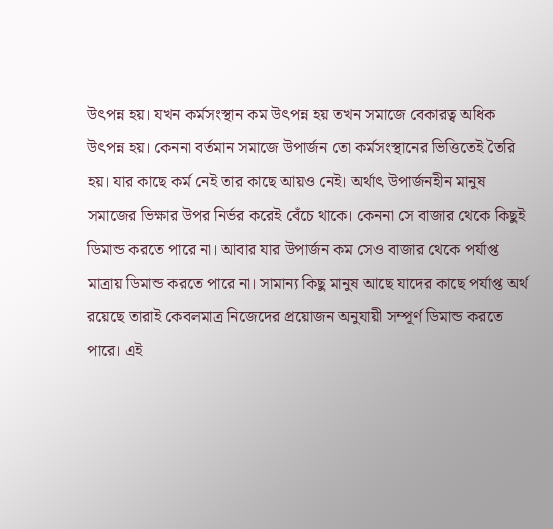উৎপন্ন হয়। যখন কর্মসংস্থান কম উৎপন্ন হয় তখন সমাজে বেকারত্ব অধিক উৎপন্ন হয়। কেননা বর্তমান সমাজে উপার্জন তো কর্মসংস্থানের ভিত্তিতেই তৈরি হয়। যার কাছে কর্ম নেই তার কাছে আয়ও নেই। অর্থাৎ উপার্জনহীন মানুষ সমাজের ভিক্ষার উপর নির্ভর করেই বেঁচে থাকে। কেননা সে বাজার থেকে কিছুই ডিমান্ড করতে পারে না। আবার যার উপার্জন কম সেও বাজার থেকে পর্যাপ্ত মাত্রায় ডিমান্ড করতে পারে না। সামান্য কিছু মানুষ আছে যাদের কাছে পর্যাপ্ত অর্থ রয়েছে তারাই কেবলমাত্র নিজেদের প্রয়োজন অনুযায়ী সম্পূর্ণ ডিমান্ড করতে পারে। এই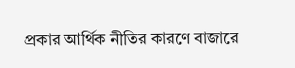প্রকার আর্থিক নীতির কারণে বাজারে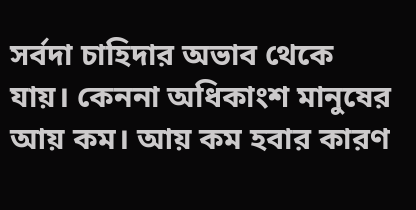সর্বদা চাহিদার অভাব থেকে যায়। কেননা অধিকাংশ মানুষের আয় কম। আয় কম হবার কারণ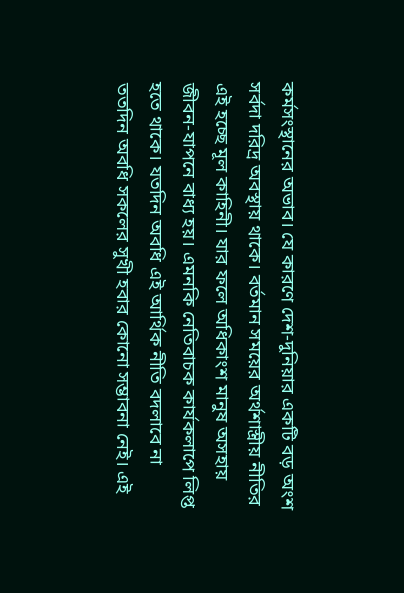কর্মসংস্থানের অভাব। যে কারণে দেশ-দুনিয়ার একটি বড় অংশ সর্বদা দরিদ্র অবস্থায় থাকে। বর্তমান সময়ের অর্থশাস্ত্রীয় নীতির এই হচ্ছে মূল কাহিনী। যার ফলে অধিকাংশ মানুষ অসহায় জীবন-যাপনে বাধ্য হয়। এমনকি নেতিবাচক কার্যকলাপে লিপ্ত হতে থাকে। যতদিন অবধি এই আর্থিক নীতি বদলাবে না ততদিন অবধি সকলের সুখী হবার কোনো সম্ভাবনা নেই। এই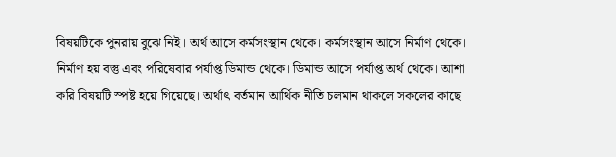বিষয়টিকে পুনরায় বুঝে নিই। অর্থ আসে কর্মসংস্থান থেকে। কর্মসংস্থান আসে নির্মাণ থেকে। নির্মাণ হয় বস্তু এবং পরিষেবার পর্যাপ্ত ডিমান্ড থেকে। ডিমান্ড আসে পর্যাপ্ত অর্থ থেকে। আশা করি বিষয়টি স্পষ্ট হয়ে গিয়েছে। অর্থাৎ বর্তমান আর্থিক নীতি চলমান থাকলে সকলের কাছে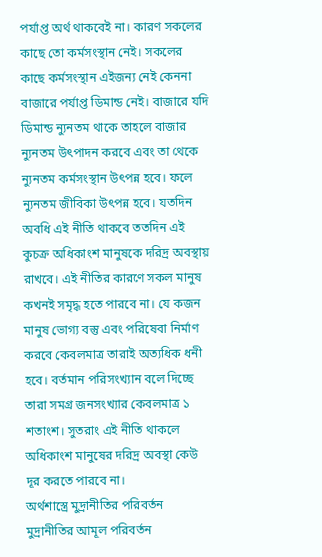পর্যাপ্ত অর্থ থাকবেই না। কারণ সকলের কাছে তো কর্মসংস্থান নেই। সকলের কাছে কর্মসংস্থান এইজন্য নেই কেননা বাজারে পর্যাপ্ত ডিমান্ড নেই। বাজারে যদি ডিমান্ড ন্যুনতম থাকে তাহলে বাজার ন্যুনতম উৎপাদন করবে এবং তা থেকে ন্যুনতম কর্মসংস্থান উৎপন্ন হবে। ফলে ন্যুনতম জীবিকা উৎপন্ন হবে। যতদিন অবধি এই নীতি থাকবে ততদিন এই কুচক্র অধিকাংশ মানুষকে দরিদ্র অবস্থায় রাখবে। এই নীতির কারণে সকল মানুষ কখনই সমৃদ্ধ হতে পারবে না। যে কজন মানুষ ভোগ্য বস্তু এবং পরিষেবা নির্মাণ করবে কেবলমাত্র তারাই অত্যধিক ধনী হবে। বর্তমান পরিসংখ্যান বলে দিচ্ছে তারা সমগ্র জনসংখ্যার কেবলমাত্র ১ শতাংশ। সুতরাং এই নীতি থাকলে অধিকাংশ মানুষের দরিদ্র অবস্থা কেউ দূর করতে পারবে না।
অর্থশাস্ত্রে মুদ্রানীতির পরিবর্তন
মুদ্রানীতির আমূল পরিবর্তন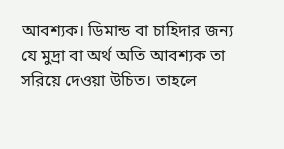আবশ্যক। ডিমান্ড বা চাহিদার জন্য যে মুদ্রা বা অর্থ অতি আবশ্যক তা সরিয়ে দেওয়া উচিত। তাহলে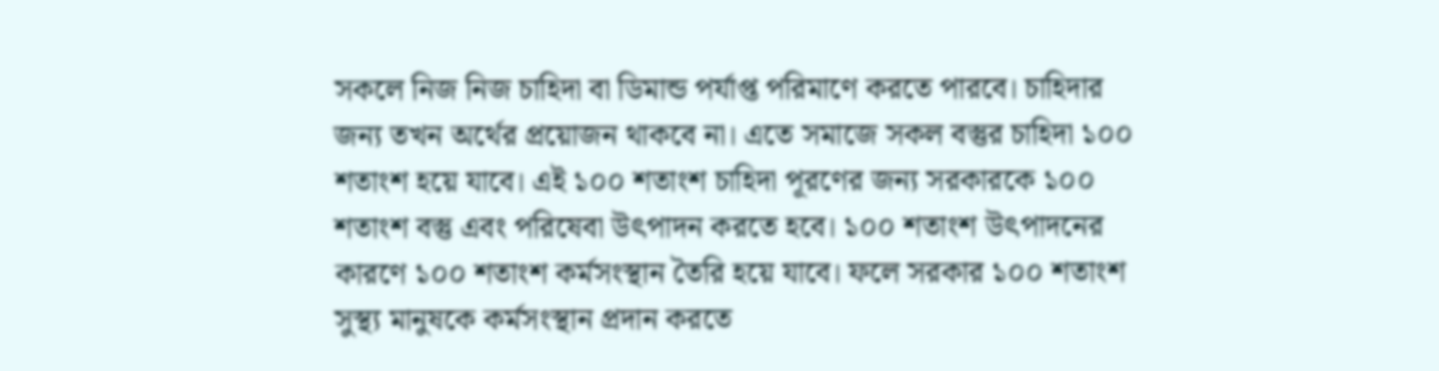সকলে নিজ নিজ চাহিদা বা ডিমান্ড পর্যাপ্ত পরিমাণে করতে পারবে। চাহিদার জন্য তখন অর্থের প্রয়োজন থাকবে না। এতে সমাজে সকল বস্তুর চাহিদা ১০০ শতাংশ হয়ে যাবে। এই ১০০ শতাংশ চাহিদা পূরণের জন্য সরকারকে ১০০ শতাংশ বস্তু এবং পরিষেবা উৎপাদন করতে হবে। ১০০ শতাংশ উৎপাদনের কারণে ১০০ শতাংশ কর্মসংস্থান তৈরি হয়ে যাবে। ফলে সরকার ১০০ শতাংশ সুস্থ্য মানুষকে কর্মসংস্থান প্রদান করতে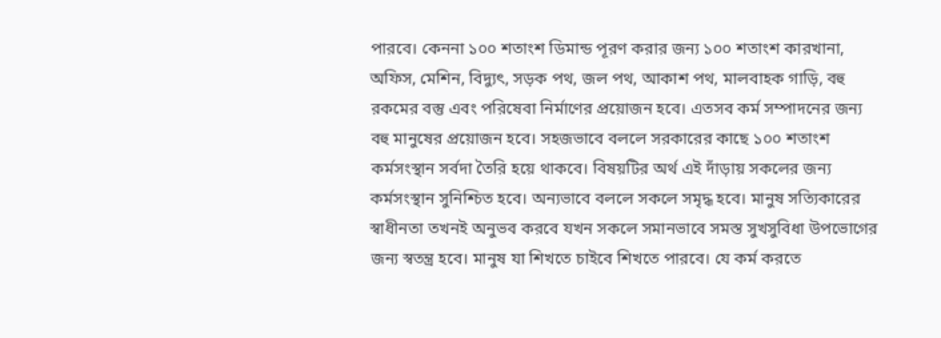পারবে। কেননা ১০০ শতাংশ ডিমান্ড পূরণ করার জন্য ১০০ শতাংশ কারখানা, অফিস, মেশিন, বিদ্যুৎ, সড়ক পথ, জল পথ, আকাশ পথ, মালবাহক গাড়ি, বহু রকমের বস্তু এবং পরিষেবা নির্মাণের প্রয়োজন হবে। এতসব কর্ম সম্পাদনের জন্য বহু মানুষের প্রয়োজন হবে। সহজভাবে বললে সরকারের কাছে ১০০ শতাংশ কর্মসংস্থান সর্বদা তৈরি হয়ে থাকবে। বিষয়টির অর্থ এই দাঁড়ায় সকলের জন্য কর্মসংস্থান সুনিশ্চিত হবে। অন্যভাবে বললে সকলে সমৃদ্ধ হবে। মানুষ সত্যিকারের স্বাধীনতা তখনই অনুভব করবে যখন সকলে সমানভাবে সমস্ত সুখসুবিধা উপভোগের জন্য স্বতন্ত্র হবে। মানুষ যা শিখতে চাইবে শিখতে পারবে। যে কর্ম করতে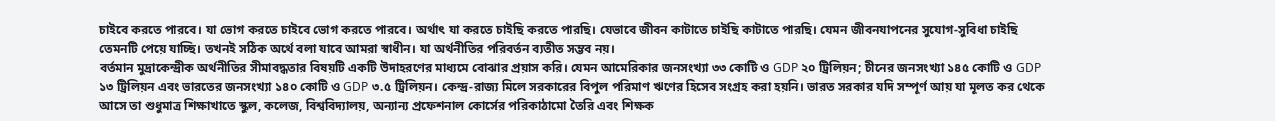চাইবে করতে পারবে। যা ভোগ করতে চাইবে ভোগ করতে পারবে। অর্থাৎ যা করতে চাইছি করতে পারছি। যেভাবে জীবন কাটাতে চাইছি কাটাতে পারছি। যেমন জীবনযাপনের সুযোগ-সুবিধা চাইছি তেমনটি পেয়ে যাচ্ছি। তখনই সঠিক অর্থে বলা যাবে আমরা স্বাধীন। যা অর্থনীতির পরিবর্তন ব্যতীত সম্ভব নয়।
বর্তমান মুদ্রাকেন্দ্রীক অর্থনীতির সীমাবদ্ধতার বিষয়টি একটি উদাহরণের মাধ্যমে বোঝার প্রয়াস করি। যেমন আমেরিকার জনসংখ্যা ৩৩ কোটি ও GDP ২০ ট্রিলিয়ন; চীনের জনসংখ্যা ১৪৫ কোটি ও GDP ১৩ ট্রিলিয়ন এবং ভারতের জনসংখ্যা ১৪০ কোটি ও GDP ৩.৫ ট্রিলিয়ন। কেন্দ্র-রাজ্য মিলে সরকারের বিপুল পরিমাণ ঋণের হিসেব সংগ্রহ করা হয়নি। ভারত সরকার যদি সম্পূর্ণ আয় যা মূলত কর থেকে আসে তা শুধুমাত্র শিক্ষাখাতে স্কুল, কলেজ, বিশ্ববিদ্যালয়, অন্যান্য প্রফেশনাল কোর্সের পরিকাঠামো তৈরি এবং শিক্ষক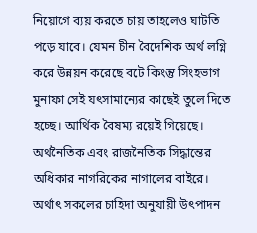নিয়োগে ব্যয় করতে চায় তাহলেও ঘাটতি পড়ে যাবে। যেমন চীন বৈদেশিক অর্থ লগ্নি করে উন্নয়ন করেছে বটে কিংন্তু সিংহভাগ মুনাফা সেই যৎসামান্যের কাছেই তুলে দিতে হচ্ছে। আর্থিক বৈষম্য রয়েই গিয়েছে। অর্থনৈতিক এবং রাজনৈতিক সিদ্ধান্তের অধিকার নাগরিকের নাগালের বাইরে। অর্থাৎ সকলের চাহিদা অনুযায়ী উৎপাদন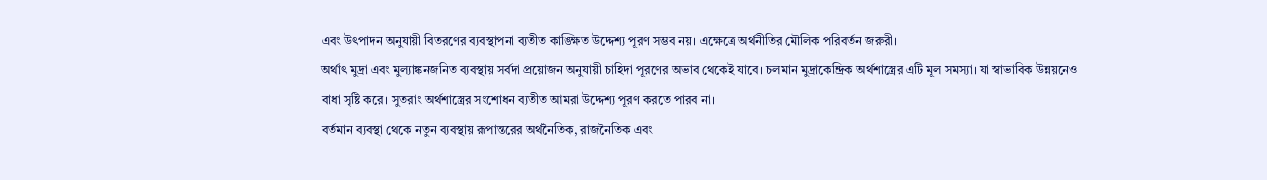এবং উৎপাদন অনুযায়ী বিতরণের ব্যবস্থাপনা ব্যতীত কাঙ্ক্ষিত উদ্দেশ্য পূরণ সম্ভব নয়। এক্ষেত্রে অর্থনীতির মৌলিক পরিবর্তন জরুরী।
অর্থাৎ মুদ্রা এবং মুল্যাঙ্কনজনিত ব্যবস্থায় সর্বদা প্রয়োজন অনুযায়ী চাহিদা পূরণের অভাব থেকেই যাবে। চলমান মুদ্রাকেন্দ্রিক অর্থশাস্ত্রের এটি মূল সমস্যা। যা স্বাভাবিক উন্নয়নেও বাধা সৃষ্টি করে। সুতরাং অর্থশাস্ত্রের সংশোধন ব্যতীত আমরা উদ্দেশ্য পূরণ করতে পারব না।
বর্তমান ব্যবস্থা থেকে নতুন ব্যবস্থায় রূপান্তরের অর্থনৈতিক, রাজনৈতিক এবং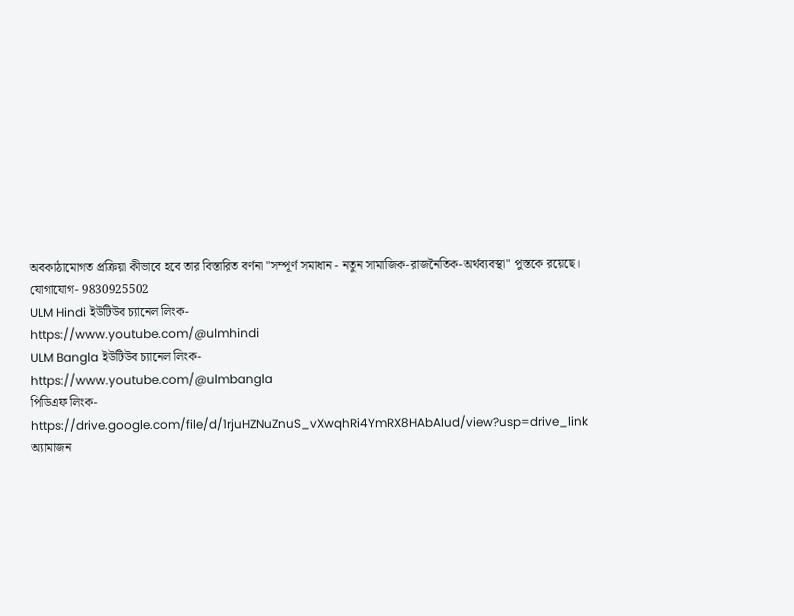অবকাঠামোগত প্রক্রিয়া কীভাবে হবে তার বিস্তারিত বর্ণনা "সম্পূর্ণ সমাধান - নতুন সামাজিক-রাজনৈতিক-অর্থব্যবস্থা" পুস্তকে রয়েছে।
যোগাযোগ- 9830925502
ULM Hindi ইউটিউব চ্যানেল লিংক-
https://www.youtube.com/@ulmhindi
ULM Bangla ইউটিউব চ্যানেল লিংক-
https://www.youtube.com/@ulmbangla
পিডিএফ লিংক-
https://drive.google.com/file/d/1rjuHZNuZnuS_vXwqhRi4YmRX8HAbAIud/view?usp=drive_link
অ্যামাজন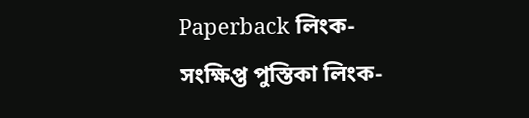Paperback লিংক-
সংক্ষিপ্ত পুস্তিকা লিংক-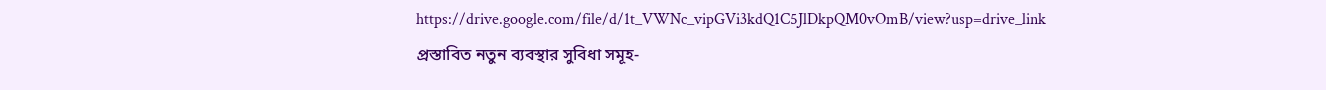https://drive.google.com/file/d/1t_VWNc_vipGVi3kdQ1C5JlDkpQM0vOmB/view?usp=drive_link
প্রস্তাবিত নতুন ব্যবস্থার সুবিধা সমূহ-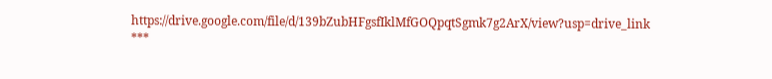https://drive.google.com/file/d/139bZubHFgsfIklMfGOQpqtSgmk7g2ArX/view?usp=drive_link
***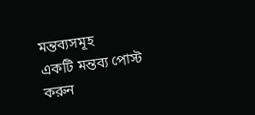মন্তব্যসমূহ
একটি মন্তব্য পোস্ট করুন